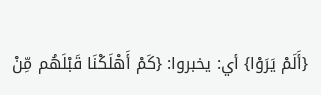{أَلَمْ يَرَوْا} أي: يخبروا: {كَمْ أَهْلَكْنَا قَبْلَهُم مِّنْ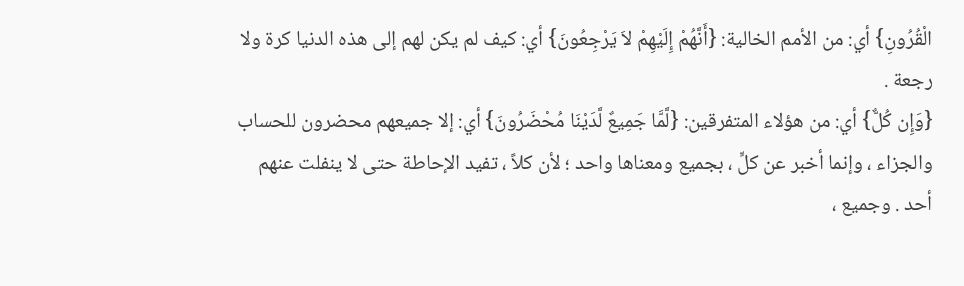الْقُرُونِ} أي: من الأمم الخالية: {أَنَّهُمْ إِلَيْهِمْ لاَ يَرْجِعُونَ} أي: كيف لم يكن لهم إلى هذه الدنيا كرة ولا رجعة .
{وَإِن كُلٌّ} أي: من هؤلاء المتفرقين: {لَّمَّا جَمِيعٌ لَّدَيْنَا مُحْضَرُونَ} أي: إلا جميعهم محضرون للحساب والجزاء ، وإنما أخبر عن كلٍّ ، بجميع ومعناها واحد ؛ لأن كلاً ، تفيد الإحاطة حتى لا ينفلت عنهم أحد . وجميع ،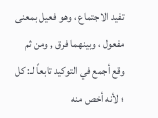تفيد الاجتماع ، وهو فعيل بمعنى مفعول ، وبينهما فرق , ومن ثم وقع أجمع في التوكيد تابعاً لـ: كل ؛ لأنه أخص منه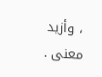، وأزيد معنى .